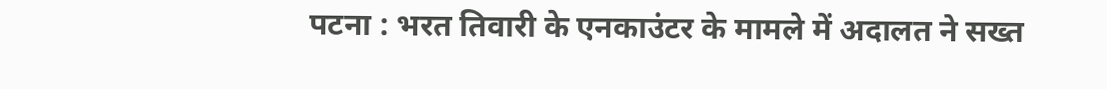पटना : भरत तिवारी के एनकाउंटर के मामले में अदालत ने सख्त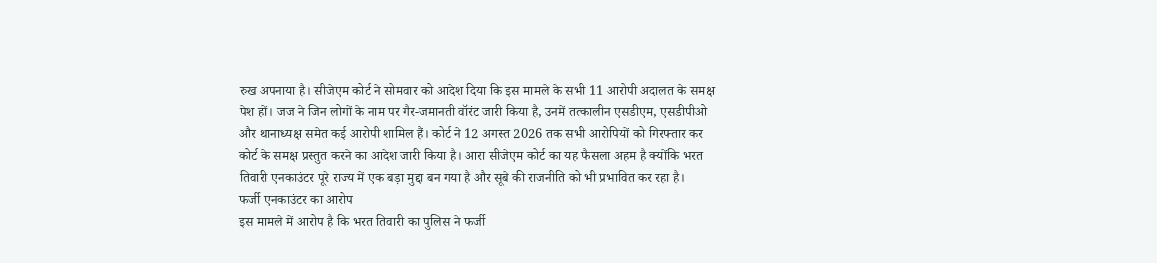रुख अपनाया है। सीजेएम कोर्ट ने सोमवार को आदेश दिया कि इस मामले के सभी 11 आरोपी अदालत के समक्ष पेश हों। जज ने जिन लोगों के नाम पर गैर-जमानती वॉरंट जारी किया है, उनमें तत्कालीन एसडीएम, एसडीपीओ और थानाध्यक्ष समेत कई आरोपी शामिल हैं। कोर्ट ने 12 अगस्त 2026 तक सभी आरोपियों को गिरफ्तार कर कोर्ट के समक्ष प्रस्तुत करने का आदेश जारी किया है। आरा सीजेएम कोर्ट का यह फैसला अहम है क्योंकि भरत तिवारी एनकाउंटर पूरे राज्य में एक बड़ा मुद्दा बन गया है और सूबे की राजनीति को भी प्रभावित कर रहा है।
फर्जी एनकाउंटर का आरोप
इस मामले में आरोप है कि भरत तिवारी का पुलिस ने फर्जी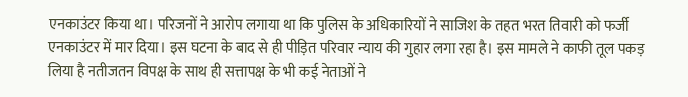एनकाउंटर किया था। परिजनों ने आरोप लगाया था कि पुलिस के अधिकारियों ने साजिश के तहत भरत तिवारी को फर्जी एनकाउंटर में मार दिया। इस घटना के बाद से ही पीड़ित परिवार न्याय की गुहार लगा रहा है। इस मामले ने काफी तूल पकड़ लिया है नतीजतन विपक्ष के साथ ही सत्तापक्ष के भी कई नेताओं ने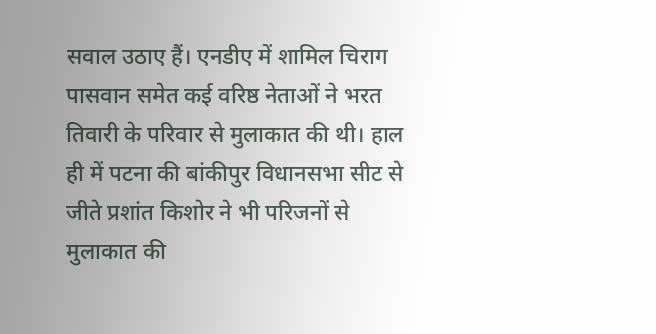सवाल उठाए हैं। एनडीए में शामिल चिराग पासवान समेत कई वरिष्ठ नेताओं ने भरत तिवारी के परिवार से मुलाकात की थी। हाल ही में पटना की बांकीपुर विधानसभा सीट से जीते प्रशांत किशोर ने भी परिजनों से मुलाकात की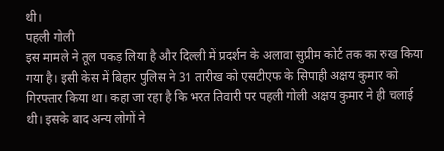थी।
पहली गोली
इस मामले ने तूल पकड़ लिया है और दिल्ली में प्रदर्शन के अलावा सुप्रीम कोर्ट तक का रुख किया गया है। इसी केस में बिहार पुलिस ने 31 तारीख को एसटीएफ के सिपाही अक्षय कुमार को गिरफ्तार किया था। कहा जा रहा है कि भरत तिवारी पर पहली गोली अक्षय कुमार ने ही चलाई थी। इसके बाद अन्य लोगों ने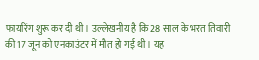फायरिंग शुरू कर दी थी। उल्लेखनीय है कि 28 साल के भरत तिवारी की 17 जून को एनकाउंटर में मौत हो गई थी। यह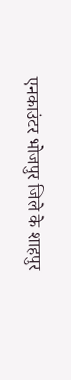एनकाउंटर भोजपुर जिले के शाहपुर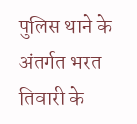पुलिस थाने के अंतर्गत भरत तिवारी के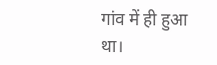गांव में ही हुआ था।